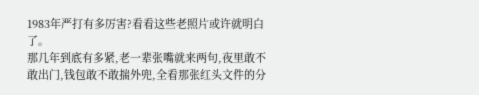1983年严打有多厉害?看看这些老照片或许就明白了。
那几年到底有多紧,老一辈张嘴就来两句,夜里敢不敢出门,钱包敢不敢揣外兜,全看那张红头文件的分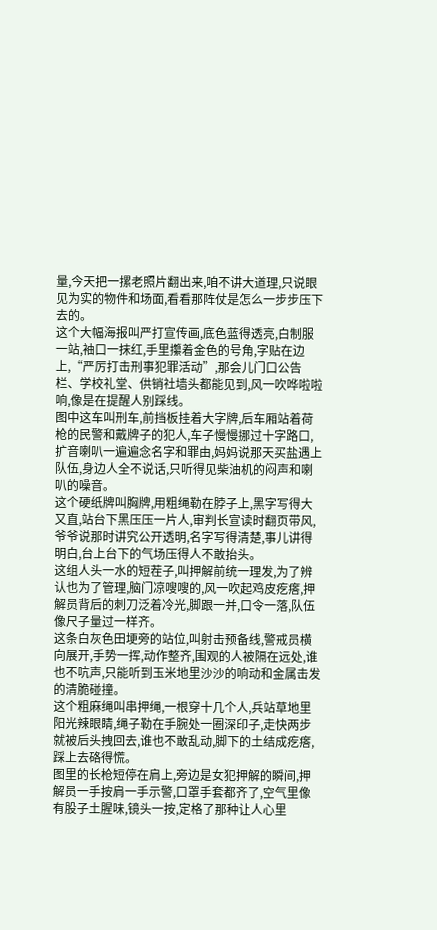量,今天把一摞老照片翻出来,咱不讲大道理,只说眼见为实的物件和场面,看看那阵仗是怎么一步步压下去的。
这个大幅海报叫严打宣传画,底色蓝得透亮,白制服一站,袖口一抹红,手里攥着金色的号角,字贴在边上,“严厉打击刑事犯罪活动”,那会儿门口公告栏、学校礼堂、供销社墙头都能见到,风一吹哗啦啦响,像是在提醒人别踩线。
图中这车叫刑车,前挡板挂着大字牌,后车厢站着荷枪的民警和戴牌子的犯人,车子慢慢挪过十字路口,扩音喇叭一遍遍念名字和罪由,妈妈说那天买盐遇上队伍,身边人全不说话,只听得见柴油机的闷声和喇叭的噪音。
这个硬纸牌叫胸牌,用粗绳勒在脖子上,黑字写得大又直,站台下黑压压一片人,审判长宣读时翻页带风,爷爷说那时讲究公开透明,名字写得清楚,事儿讲得明白,台上台下的气场压得人不敢抬头。
这组人头一水的短茬子,叫押解前统一理发,为了辨认也为了管理,脑门凉嗖嗖的,风一吹起鸡皮疙瘩,押解员背后的刺刀泛着冷光,脚跟一并,口令一落,队伍像尺子量过一样齐。
这条白灰色田埂旁的站位,叫射击预备线,警戒员横向展开,手势一挥,动作整齐,围观的人被隔在远处,谁也不吭声,只能听到玉米地里沙沙的响动和金属击发的清脆碰撞。
这个粗麻绳叫串押绳,一根穿十几个人,兵站草地里阳光辣眼睛,绳子勒在手腕处一圈深印子,走快两步就被后头拽回去,谁也不敢乱动,脚下的土结成疙瘩,踩上去硌得慌。
图里的长枪短停在肩上,旁边是女犯押解的瞬间,押解员一手按肩一手示警,口罩手套都齐了,空气里像有股子土腥味,镜头一按,定格了那种让人心里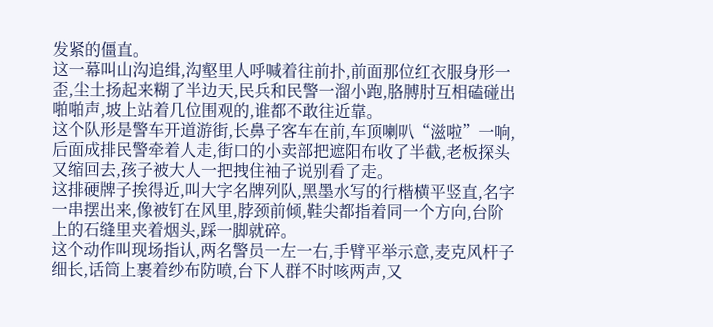发紧的僵直。
这一幕叫山沟追缉,沟壑里人呼喊着往前扑,前面那位红衣服身形一歪,尘土扬起来糊了半边天,民兵和民警一溜小跑,胳膊肘互相磕碰出啪啪声,坡上站着几位围观的,谁都不敢往近靠。
这个队形是警车开道游街,长鼻子客车在前,车顶喇叭“滋啦”一响,后面成排民警牵着人走,街口的小卖部把遮阳布收了半截,老板探头又缩回去,孩子被大人一把拽住袖子说别看了走。
这排硬牌子挨得近,叫大字名牌列队,黑墨水写的行楷横平竖直,名字一串摆出来,像被钉在风里,脖颈前倾,鞋尖都指着同一个方向,台阶上的石缝里夹着烟头,踩一脚就碎。
这个动作叫现场指认,两名警员一左一右,手臂平举示意,麦克风杆子细长,话筒上裹着纱布防喷,台下人群不时咳两声,又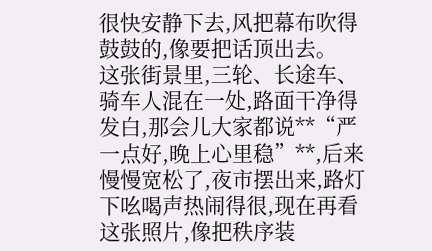很快安静下去,风把幕布吹得鼓鼓的,像要把话顶出去。
这张街景里,三轮、长途车、骑车人混在一处,路面干净得发白,那会儿大家都说**“严一点好,晚上心里稳”**,后来慢慢宽松了,夜市摆出来,路灯下吆喝声热闹得很,现在再看这张照片,像把秩序装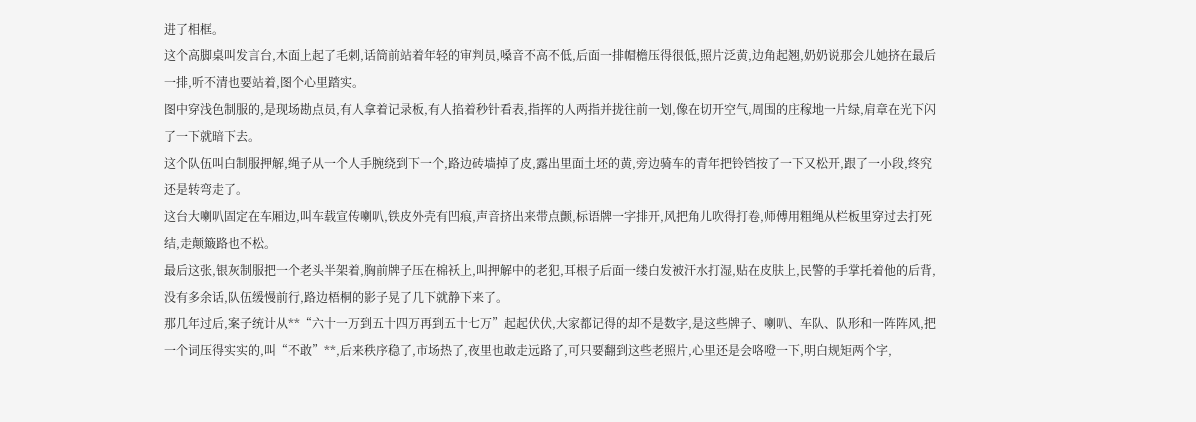进了相框。
这个高脚桌叫发言台,木面上起了毛刺,话筒前站着年轻的审判员,嗓音不高不低,后面一排帽檐压得很低,照片泛黄,边角起翘,奶奶说那会儿她挤在最后一排,听不清也要站着,图个心里踏实。
图中穿浅色制服的,是现场勘点员,有人拿着记录板,有人掐着秒针看表,指挥的人两指并拢往前一划,像在切开空气,周围的庄稼地一片绿,肩章在光下闪了一下就暗下去。
这个队伍叫白制服押解,绳子从一个人手腕绕到下一个,路边砖墙掉了皮,露出里面土坯的黄,旁边骑车的青年把铃铛按了一下又松开,跟了一小段,终究还是转弯走了。
这台大喇叭固定在车厢边,叫车载宣传喇叭,铁皮外壳有凹痕,声音挤出来带点颤,标语牌一字排开,风把角儿吹得打卷,师傅用粗绳从栏板里穿过去打死结,走颠簸路也不松。
最后这张,银灰制服把一个老头半架着,胸前牌子压在棉袄上,叫押解中的老犯,耳根子后面一缕白发被汗水打湿,贴在皮肤上,民警的手掌托着他的后背,没有多余话,队伍缓慢前行,路边梧桐的影子晃了几下就静下来了。
那几年过后,案子统计从**“六十一万到五十四万再到五十七万”起起伏伏,大家都记得的却不是数字,是这些牌子、喇叭、车队、队形和一阵阵风,把一个词压得实实的,叫“不敢”**,后来秩序稳了,市场热了,夜里也敢走远路了,可只要翻到这些老照片,心里还是会咯噔一下,明白规矩两个字,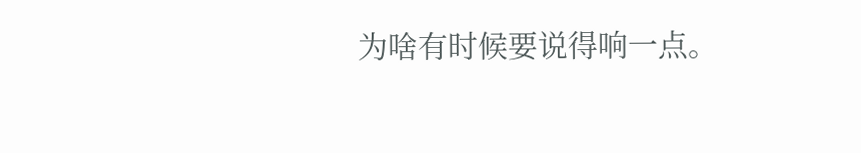为啥有时候要说得响一点。